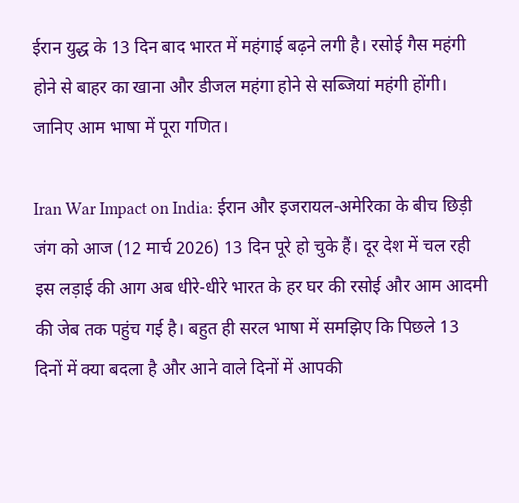ईरान युद्ध के 13 दिन बाद भारत में महंगाई बढ़ने लगी है। रसोई गैस महंगी होने से बाहर का खाना और डीजल महंगा होने से सब्जियां महंगी होंगी। जानिए आम भाषा में पूरा गणित।

Iran War Impact on India: ईरान और इजरायल-अमेरिका के बीच छिड़ी जंग को आज (12 मार्च 2026) 13 दिन पूरे हो चुके हैं। दूर देश में चल रही इस लड़ाई की आग अब धीरे-धीरे भारत के हर घर की रसोई और आम आदमी की जेब तक पहुंच गई है। बहुत ही सरल भाषा में समझिए कि पिछले 13 दिनों में क्या बदला है और आने वाले दिनों में आपकी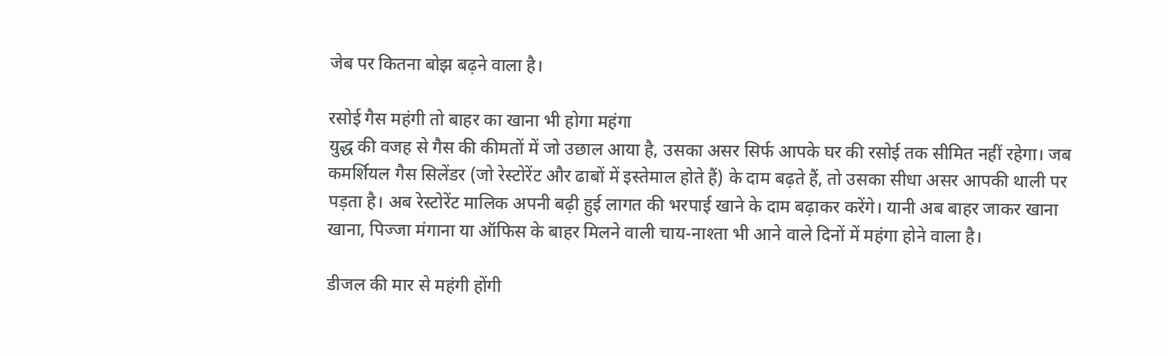जेब पर कितना बोझ बढ़ने वाला है।

रसोई गैस महंगी तो बाहर का खाना भी होगा महंगा
युद्ध की वजह से गैस की कीमतों में जो उछाल आया है, उसका असर सिर्फ आपके घर की रसोई तक सीमित नहीं रहेगा। जब कमर्शियल गैस सिलेंडर (जो रेस्टोरेंट और ढाबों में इस्तेमाल होते हैं) के दाम बढ़ते हैं, तो उसका सीधा असर आपकी थाली पर पड़ता है। अब रेस्टोरेंट मालिक अपनी बढ़ी हुई लागत की भरपाई खाने के दाम बढ़ाकर करेंगे। यानी अब बाहर जाकर खाना खाना, पिज्जा मंगाना या ऑफिस के बाहर मिलने वाली चाय-नाश्ता भी आने वाले दिनों में महंगा होने वाला है।

डीजल की मार से महंगी होंगी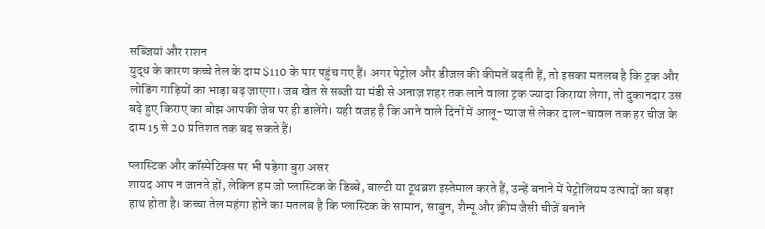सब्जियां और राशन
युद्ध के कारण कच्चे तेल के दाम $110 के पार पहुंच गए हैं। अगर पेट्रोल और डीजल की कीमतें बढ़ती हैं, तो इसका मतलब है कि ट्रक और लोडिंग गाड़ियों का भाड़ा बढ़ जाएगा। जब खेत से सब्जी या मंडी से अनाज शहर तक लाने वाला ट्रक ज्यादा किराया लेगा, तो दुकानदार उस बढ़े हुए किराए का बोझ आपकी जेब पर ही डालेंगे। यही वजह है कि आने वाले दिनों में आलू-प्याज से लेकर दाल-चावल तक हर चीज के दाम 15 से 20 प्रतिशत तक बढ़ सकते हैं।

प्लास्टिक और कॉस्मेटिक्स पर भी पड़ेगा बुरा असर
शायद आप न जानते हों, लेकिन हम जो प्लास्टिक के डिब्बे, बाल्टी या टूथब्रश इस्तेमाल करते हैं, उन्हें बनाने में पेट्रोलियम उत्पादों का बड़ा हाथ होता है। कच्चा तेल महंगा होने का मतलब है कि प्लास्टिक के सामान, साबुन, शैम्पू और क्रीम जैसी चीजें बनाने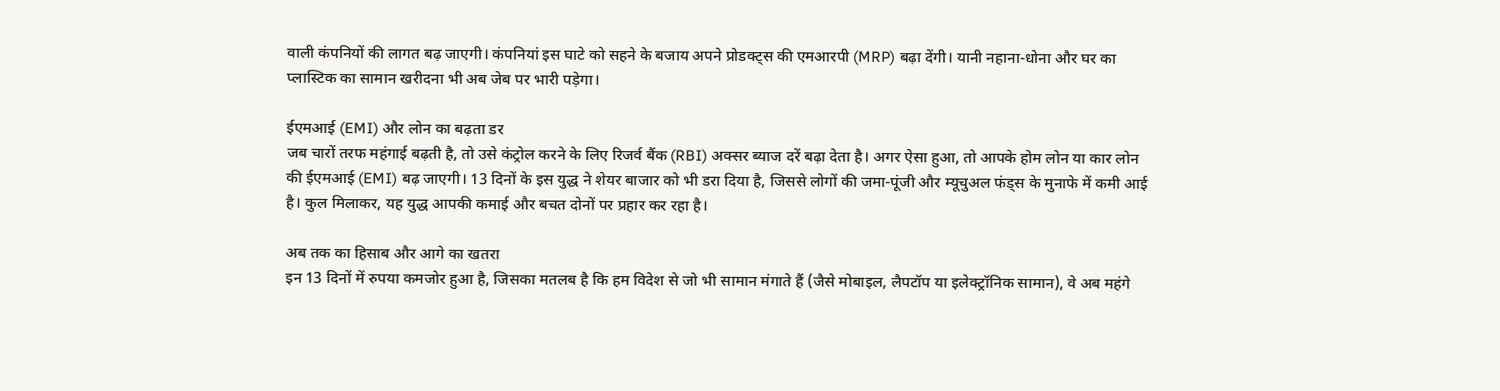वाली कंपनियों की लागत बढ़ जाएगी। कंपनियां इस घाटे को सहने के बजाय अपने प्रोडक्ट्स की एमआरपी (MRP) बढ़ा देंगी। यानी नहाना-धोना और घर का प्लास्टिक का सामान खरीदना भी अब जेब पर भारी पड़ेगा।

ईएमआई (EMI) और लोन का बढ़ता डर
जब चारों तरफ महंगाई बढ़ती है, तो उसे कंट्रोल करने के लिए रिजर्व बैंक (RBI) अक्सर ब्याज दरें बढ़ा देता है। अगर ऐसा हुआ, तो आपके होम लोन या कार लोन की ईएमआई (EMI) बढ़ जाएगी। 13 दिनों के इस युद्ध ने शेयर बाजार को भी डरा दिया है, जिससे लोगों की जमा-पूंजी और म्यूचुअल फंड्स के मुनाफे में कमी आई है। कुल मिलाकर, यह युद्ध आपकी कमाई और बचत दोनों पर प्रहार कर रहा है।

अब तक का हिसाब और आगे का खतरा
इन 13 दिनों में रुपया कमजोर हुआ है, जिसका मतलब है कि हम विदेश से जो भी सामान मंगाते हैं (जैसे मोबाइल, लैपटॉप या इलेक्ट्रॉनिक सामान), वे अब महंगे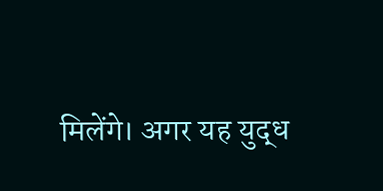मिलेंगे। अगर यह युद्ध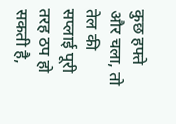कुछ हफ्ते और चला, तो तेल की सप्लाई पूरी तरह ठप हो सकती है,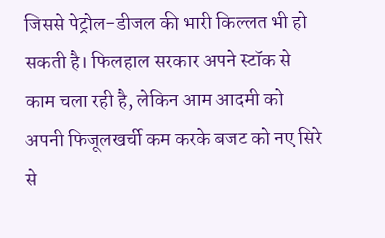जिससे पेट्रोल-डीजल की भारी किल्लत भी हो सकती है। फिलहाल सरकार अपने स्टॉक से काम चला रही है, लेकिन आम आदमी को अपनी फिजूलखर्ची कम करके बजट को नए सिरे से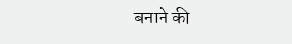बनाने की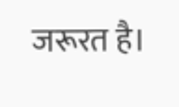जरूरत है।